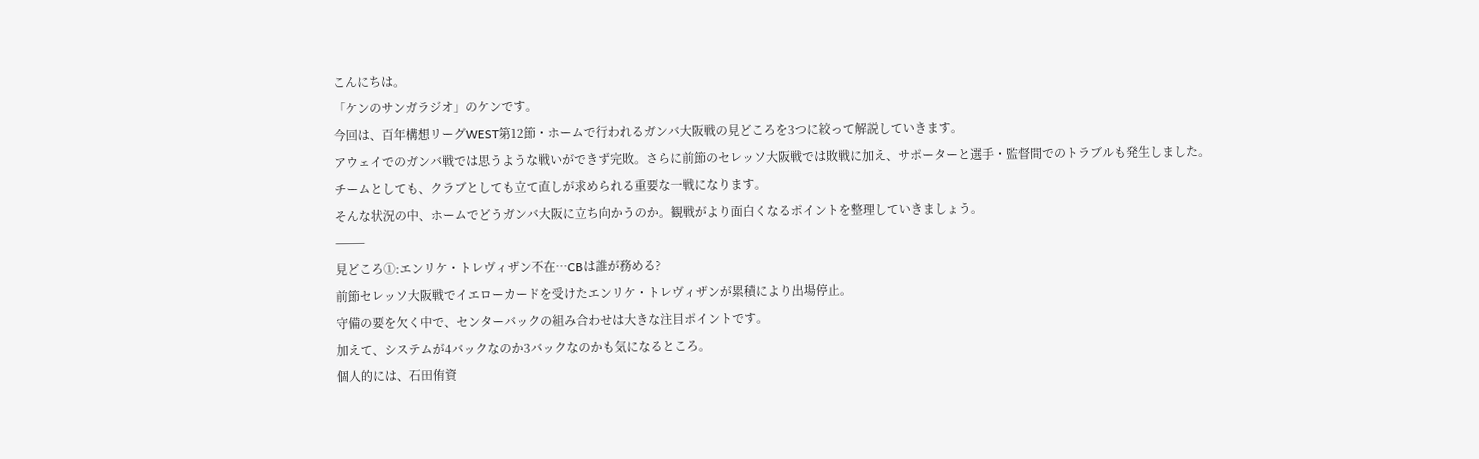こんにちは。
「ケンのサンガラジオ」のケンです。
今回は、百年構想リーグWEST第12節・ホームで行われるガンバ大阪戦の見どころを3つに絞って解説していきます。
アウェイでのガンバ戦では思うような戦いができず完敗。さらに前節のセレッソ大阪戦では敗戦に加え、サポーターと選手・監督間でのトラブルも発生しました。
チームとしても、クラブとしても立て直しが求められる重要な一戦になります。
そんな状況の中、ホームでどうガンバ大阪に立ち向かうのか。観戦がより面白くなるポイントを整理していきましょう。
⸻
見どころ①:エンリケ・トレヴィザン不在…CBは誰が務める?
前節セレッソ大阪戦でイエローカードを受けたエンリケ・トレヴィザンが累積により出場停止。
守備の要を欠く中で、センターバックの組み合わせは大きな注目ポイントです。
加えて、システムが4バックなのか3バックなのかも気になるところ。
個人的には、石田侑資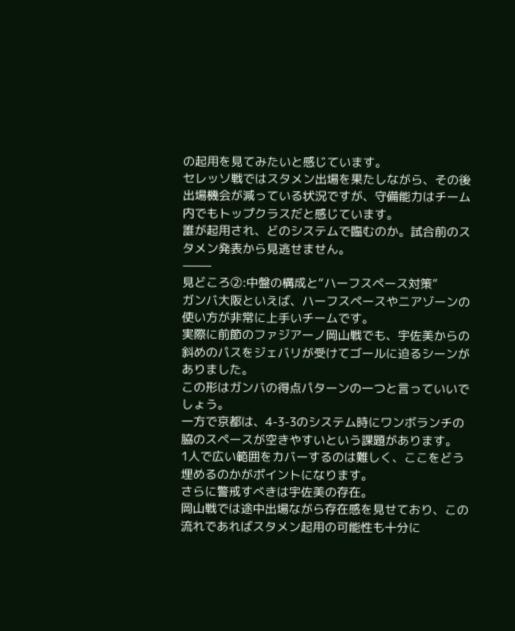の起用を見てみたいと感じています。
セレッソ戦ではスタメン出場を果たしながら、その後出場機会が減っている状況ですが、守備能力はチーム内でもトップクラスだと感じています。
誰が起用され、どのシステムで臨むのか。試合前のスタメン発表から見逃せません。
⸻
見どころ②:中盤の構成と“ハーフスペース対策”
ガンバ大阪といえば、ハーフスペースやニアゾーンの使い方が非常に上手いチームです。
実際に前節のファジアーノ岡山戦でも、宇佐美からの斜めのパスをジェバリが受けてゴールに迫るシーンがありました。
この形はガンバの得点パターンの一つと言っていいでしょう。
一方で京都は、4-3-3のシステム時にワンボランチの脇のスペースが空きやすいという課題があります。
1人で広い範囲をカバーするのは難しく、ここをどう埋めるのかがポイントになります。
さらに警戒すべきは宇佐美の存在。
岡山戦では途中出場ながら存在感を見せており、この流れであればスタメン起用の可能性も十分に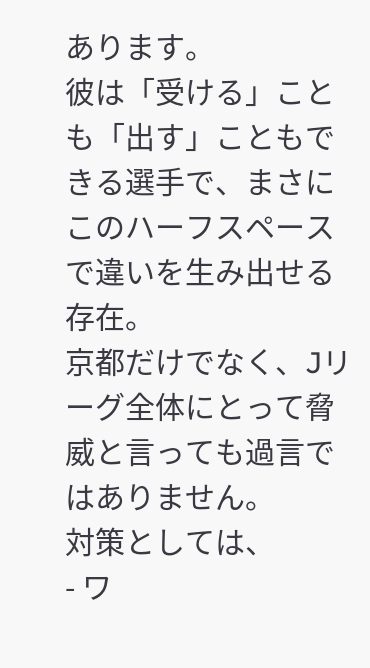あります。
彼は「受ける」ことも「出す」こともできる選手で、まさにこのハーフスペースで違いを生み出せる存在。
京都だけでなく、Jリーグ全体にとって脅威と言っても過言ではありません。
対策としては、
- ワ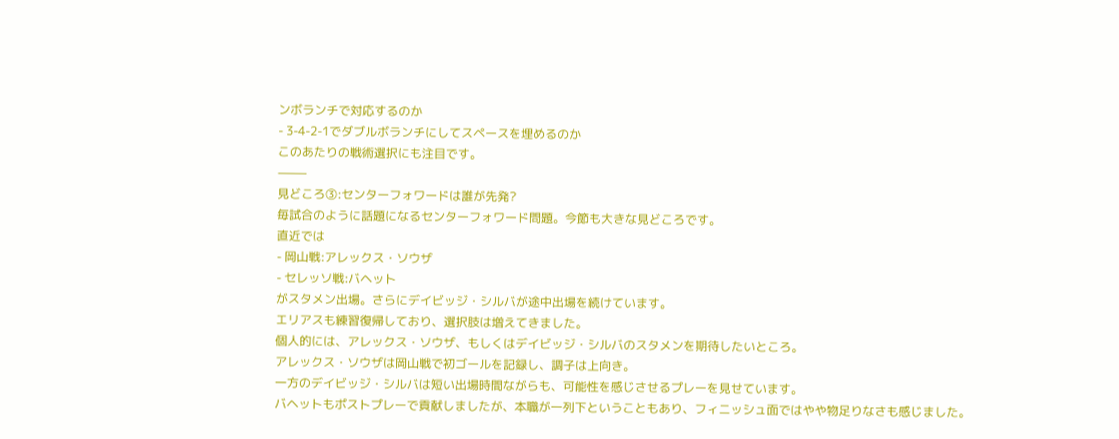ンボランチで対応するのか
- 3-4-2-1でダブルボランチにしてスペースを埋めるのか
このあたりの戦術選択にも注目です。
⸻
見どころ③:センターフォワードは誰が先発?
毎試合のように話題になるセンターフォワード問題。今節も大きな見どころです。
直近では
- 岡山戦:アレックス・ソウザ
- セレッソ戦:バヘット
がスタメン出場。さらにデイビッジ・シルバが途中出場を続けています。
エリアスも練習復帰しており、選択肢は増えてきました。
個人的には、アレックス・ソウザ、もしくはデイビッジ・シルバのスタメンを期待したいところ。
アレックス・ソウザは岡山戦で初ゴールを記録し、調子は上向き。
一方のデイビッジ・シルバは短い出場時間ながらも、可能性を感じさせるプレーを見せています。
バヘットもポストプレーで貢献しましたが、本職が一列下ということもあり、フィニッシュ面ではやや物足りなさも感じました。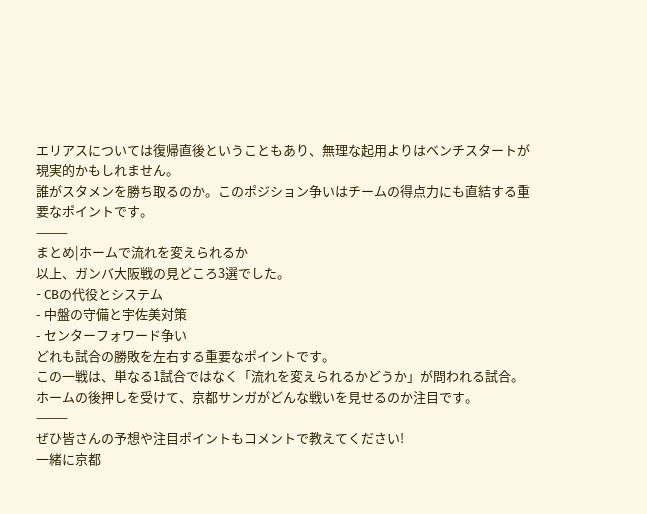エリアスについては復帰直後ということもあり、無理な起用よりはベンチスタートが現実的かもしれません。
誰がスタメンを勝ち取るのか。このポジション争いはチームの得点力にも直結する重要なポイントです。
⸻
まとめ|ホームで流れを変えられるか
以上、ガンバ大阪戦の見どころ3選でした。
- CBの代役とシステム
- 中盤の守備と宇佐美対策
- センターフォワード争い
どれも試合の勝敗を左右する重要なポイントです。
この一戦は、単なる1試合ではなく「流れを変えられるかどうか」が問われる試合。
ホームの後押しを受けて、京都サンガがどんな戦いを見せるのか注目です。
⸻
ぜひ皆さんの予想や注目ポイントもコメントで教えてください!
一緒に京都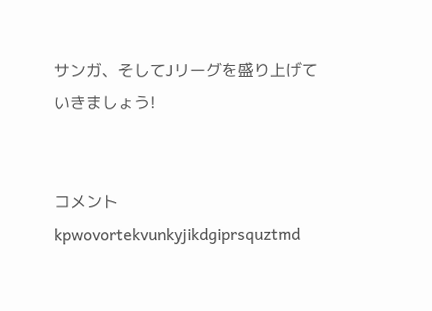サンガ、そしてJリーグを盛り上げていきましょう!


コメント
kpwovortekvunkyjikdgiprsquztmd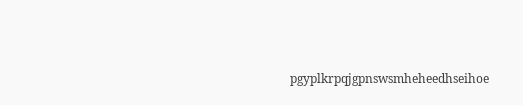pgyplkrpqjgpnswsmheheedhseihoe